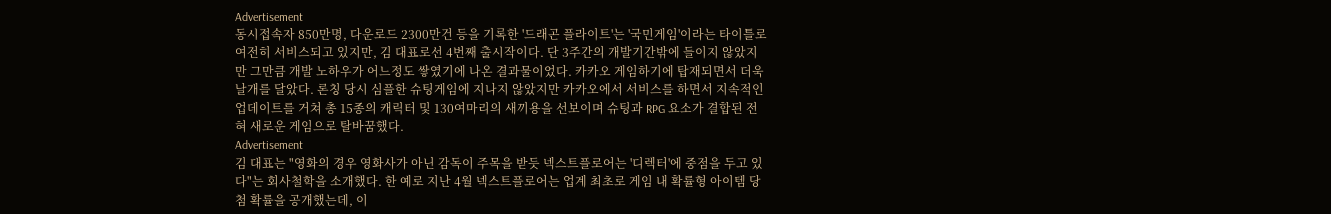Advertisement
동시접속자 850만명, 다운로드 2300만건 등을 기록한 '드래곤 플라이트'는 '국민게임'이라는 타이틀로 여전히 서비스되고 있지만, 김 대표로선 4번째 출시작이다. 단 3주간의 개발기간밖에 들이지 않았지만 그만큼 개발 노하우가 어느정도 쌓였기에 나온 결과물이었다. 카카오 게임하기에 탑재되면서 더욱 날개를 달았다. 론칭 당시 심플한 슈팅게임에 지나지 않았지만 카카오에서 서비스를 하면서 지속적인 업데이트를 거쳐 총 15종의 캐릭터 및 130여마리의 새끼용을 선보이며 슈팅과 RPG 요소가 결합된 전혀 새로운 게임으로 탈바꿈했다.
Advertisement
김 대표는 "영화의 경우 영화사가 아닌 감독이 주목을 받듯 넥스트플로어는 '디렉터'에 중점을 두고 있다"는 회사철학을 소개했다. 한 예로 지난 4월 넥스트플로어는 업계 최초로 게임 내 확률형 아이템 당첨 확률을 공개했는데, 이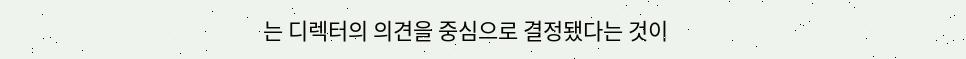는 디렉터의 의견을 중심으로 결정됐다는 것이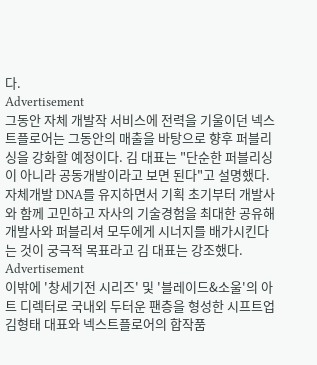다.
Advertisement
그동안 자체 개발작 서비스에 전력을 기울이던 넥스트플로어는 그동안의 매출을 바탕으로 향후 퍼블리싱을 강화할 예정이다. 김 대표는 "단순한 퍼블리싱이 아니라 공동개발이라고 보면 된다"고 설명했다. 자체개발 DNA를 유지하면서 기획 초기부터 개발사와 함께 고민하고 자사의 기술경험을 최대한 공유해 개발사와 퍼블리셔 모두에게 시너지를 배가시킨다는 것이 궁극적 목표라고 김 대표는 강조했다.
Advertisement
이밖에 '창세기전 시리즈' 및 '블레이드&소울'의 아트 디렉터로 국내외 두터운 팬층을 형성한 시프트업 김형태 대표와 넥스트플로어의 합작품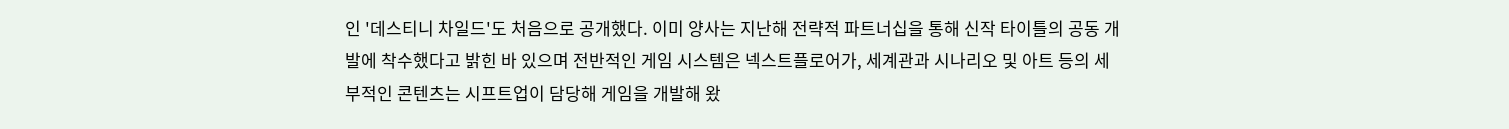인 '데스티니 차일드'도 처음으로 공개했다. 이미 양사는 지난해 전략적 파트너십을 통해 신작 타이틀의 공동 개발에 착수했다고 밝힌 바 있으며 전반적인 게임 시스템은 넥스트플로어가, 세계관과 시나리오 및 아트 등의 세부적인 콘텐츠는 시프트업이 담당해 게임을 개발해 왔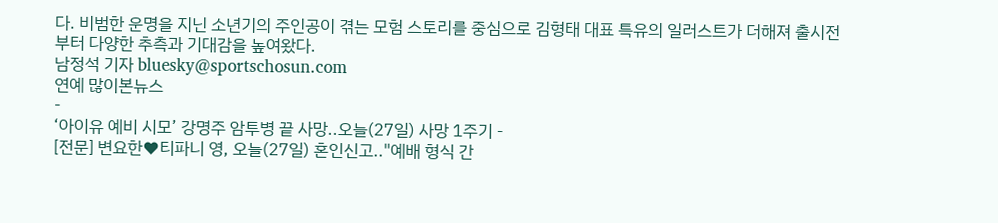다. 비범한 운명을 지닌 소년기의 주인공이 겪는 모험 스토리를 중심으로 김형태 대표 특유의 일러스트가 더해져 출시전부터 다양한 추측과 기대감을 높여왔다.
남정석 기자 bluesky@sportschosun.com
연예 많이본뉴스
-
‘아이유 예비 시모’ 강명주 암투병 끝 사망..오늘(27일) 사망 1주기 -
[전문] 변요한♥티파니 영, 오늘(27일) 혼인신고.."예배 형식 간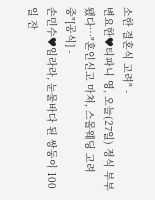소한 결혼식 고려" -
변요한♥티파니 영, 오늘(27일) 정식 부부됐다…"혼인신고 마쳐, 스몰웨딩 고려 중"[공식] -
손민수♥임라라, 눈물바다 된 쌍둥이 100일 잔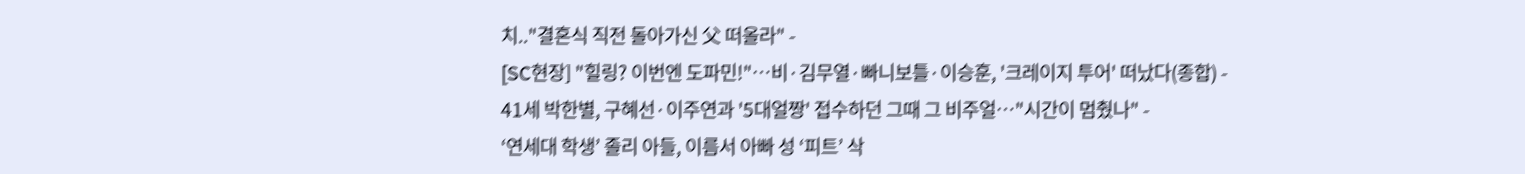치.."결혼식 직전 돌아가신 父 떠올라" -
[SC현장] "힐링? 이번엔 도파민!"…비·김무열·빠니보틀·이승훈, '크레이지 투어' 떠났다(종합) -
41세 박한별, 구혜선·이주연과 '5대얼짱' 접수하던 그때 그 비주얼…"시간이 멈췄나" -
‘연세대 학생’ 졸리 아들, 이름서 아빠 성 ‘피트’ 삭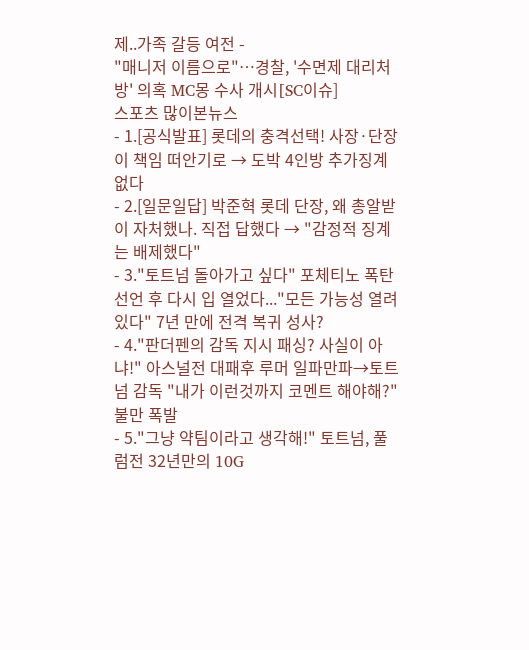제..가족 갈등 여전 -
"매니저 이름으로"…경찰, '수면제 대리처방' 의혹 MC몽 수사 개시[SC이슈]
스포츠 많이본뉴스
- 1.[공식발표] 롯데의 충격선택! 사장·단장이 책임 떠안기로 → 도박 4인방 추가징계 없다
- 2.[일문일답] 박준혁 롯데 단장, 왜 총알받이 자처했나. 직접 답했다 → "감정적 징계는 배제했다"
- 3."토트넘 돌아가고 싶다" 포체티노 폭탄 선언 후 다시 입 열었다..."모든 가능성 열려 있다" 7년 만에 전격 복귀 성사?
- 4."판더펜의 감독 지시 패싱? 사실이 아냐!" 아스널전 대패후 루머 일파만파→토트넘 감독 "내가 이런것까지 코멘트 해야해?" 불만 폭발
- 5."그냥 약팀이라고 생각해!" 토트넘, 풀럼전 32년만의 10G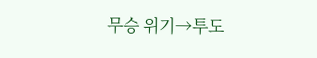무승 위기→투도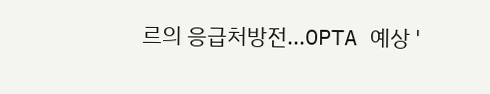르의 응급처방전...OPTA 예상 '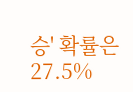승' 확률은 27.5%